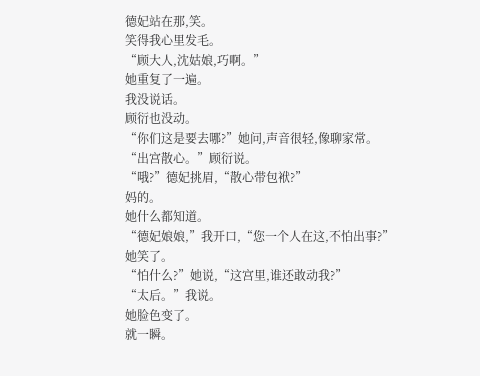德妃站在那,笑。
笑得我心里发毛。
“顾大人,沈姑娘,巧啊。”
她重复了一遍。
我没说话。
顾衍也没动。
“你们这是要去哪?”她问,声音很轻,像聊家常。
“出宫散心。”顾衍说。
“哦?”德妃挑眉,“散心带包袱?”
妈的。
她什么都知道。
“德妃娘娘,”我开口,“您一个人在这,不怕出事?”
她笑了。
“怕什么?”她说,“这宫里,谁还敢动我?”
“太后。”我说。
她脸色变了。
就一瞬。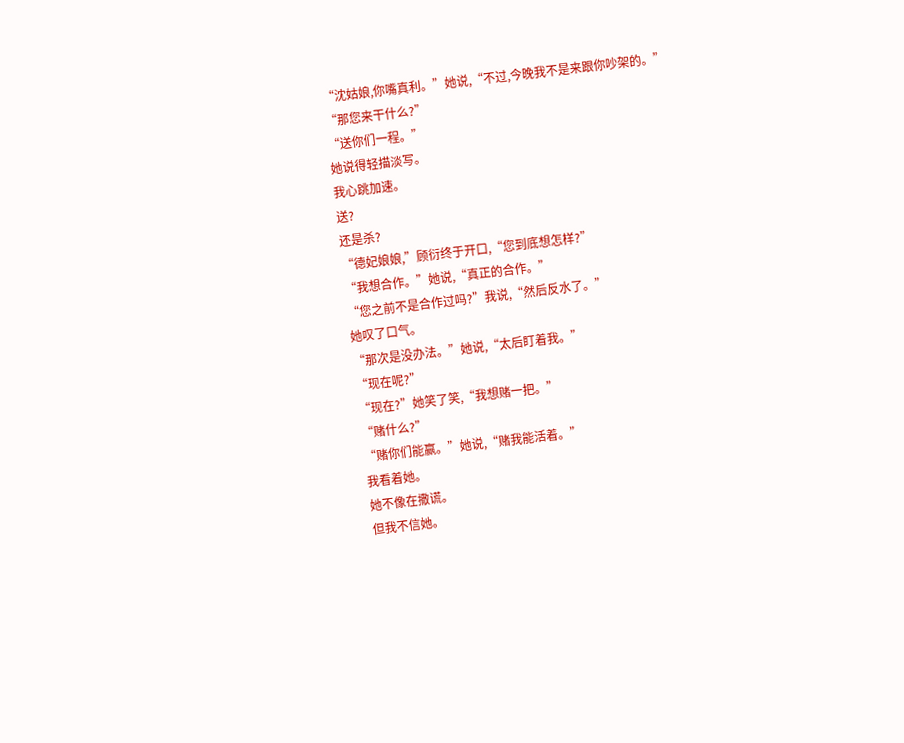“沈姑娘,你嘴真利。”她说,“不过,今晚我不是来跟你吵架的。”
“那您来干什么?”
“送你们一程。”
她说得轻描淡写。
我心跳加速。
送?
还是杀?
“德妃娘娘,”顾衍终于开口,“您到底想怎样?”
“我想合作。”她说,“真正的合作。”
“您之前不是合作过吗?”我说,“然后反水了。”
她叹了口气。
“那次是没办法。”她说,“太后盯着我。”
“现在呢?”
“现在?”她笑了笑,“我想赌一把。”
“赌什么?”
“赌你们能赢。”她说,“赌我能活着。”
我看着她。
她不像在撒谎。
但我不信她。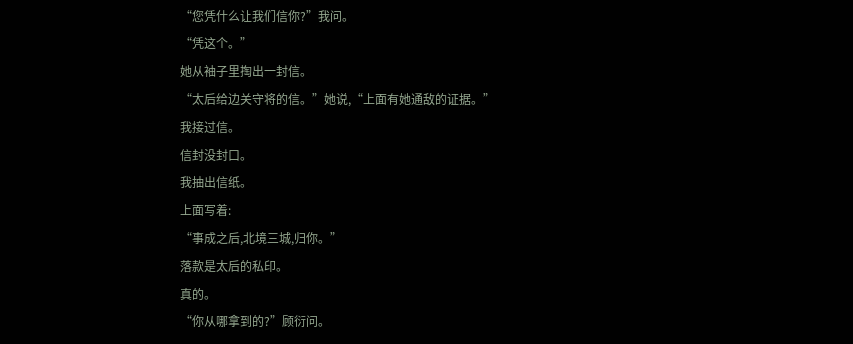“您凭什么让我们信你?”我问。
“凭这个。”
她从袖子里掏出一封信。
“太后给边关守将的信。”她说,“上面有她通敌的证据。”
我接过信。
信封没封口。
我抽出信纸。
上面写着:
“事成之后,北境三城,归你。”
落款是太后的私印。
真的。
“你从哪拿到的?”顾衍问。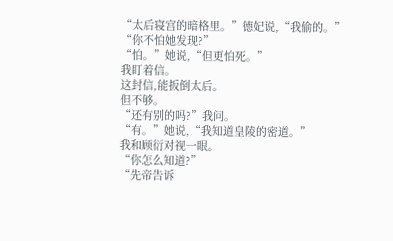“太后寝宫的暗格里。”德妃说,“我偷的。”
“你不怕她发现?”
“怕。”她说,“但更怕死。”
我盯着信。
这封信,能扳倒太后。
但不够。
“还有别的吗?”我问。
“有。”她说,“我知道皇陵的密道。”
我和顾衍对视一眼。
“你怎么知道?”
“先帝告诉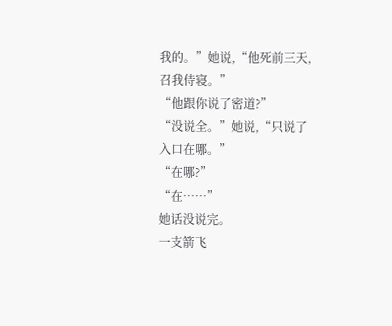我的。”她说,“他死前三天,召我侍寝。”
“他跟你说了密道?”
“没说全。”她说,“只说了入口在哪。”
“在哪?”
“在……”
她话没说完。
一支箭飞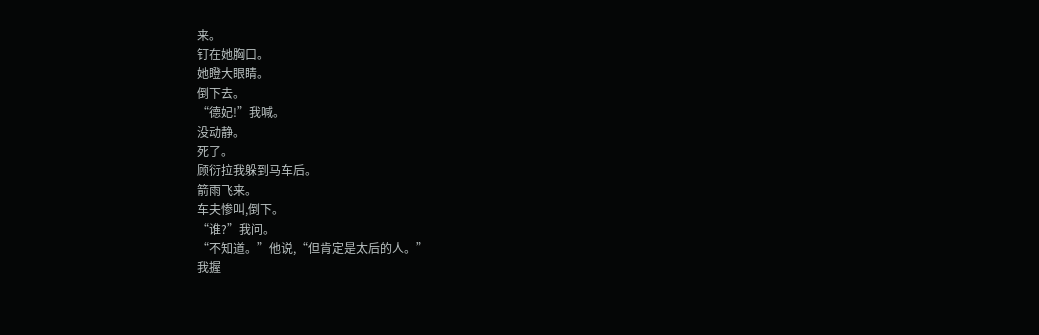来。
钉在她胸口。
她瞪大眼睛。
倒下去。
“德妃!”我喊。
没动静。
死了。
顾衍拉我躲到马车后。
箭雨飞来。
车夫惨叫,倒下。
“谁?”我问。
“不知道。”他说,“但肯定是太后的人。”
我握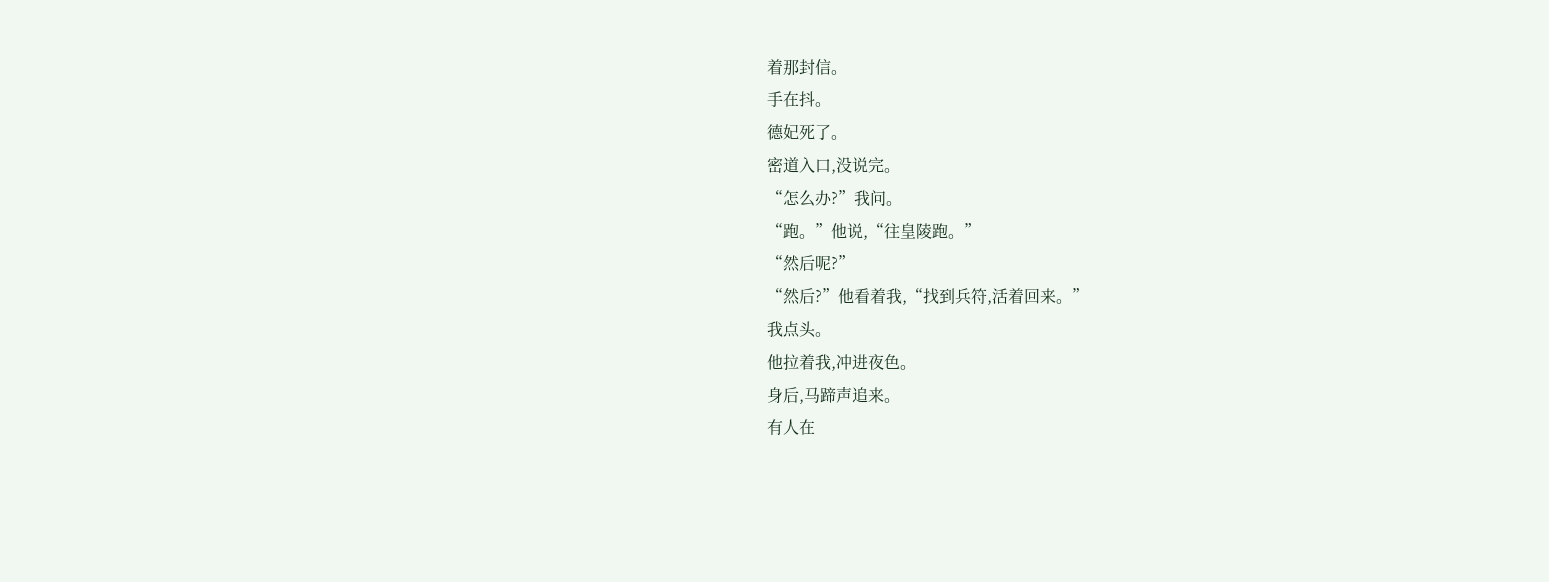着那封信。
手在抖。
德妃死了。
密道入口,没说完。
“怎么办?”我问。
“跑。”他说,“往皇陵跑。”
“然后呢?”
“然后?”他看着我,“找到兵符,活着回来。”
我点头。
他拉着我,冲进夜色。
身后,马蹄声追来。
有人在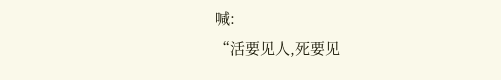喊:
“活要见人,死要见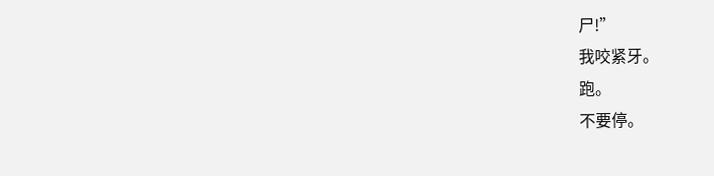尸!”
我咬紧牙。
跑。
不要停。